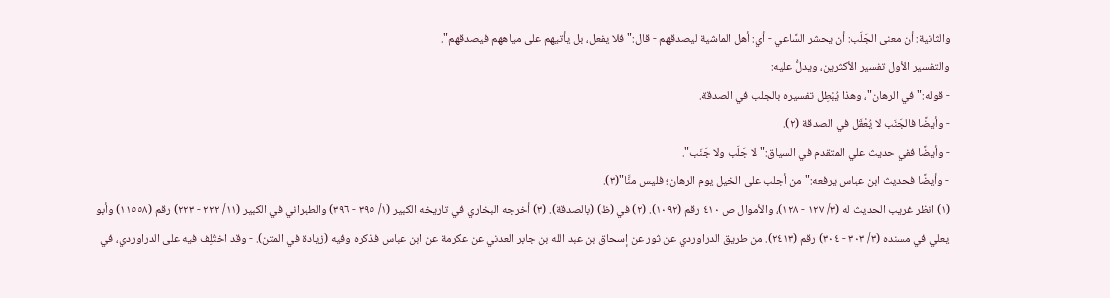والثانية: أن معنى الجَلَب: أن يحشر السَّاعي - أي: أهل الماشية ليصدقهم - قال:"فلا يفعل، بل يأتيهم على مياههم فيصدقهم".
والتفسير الأول تفسير الأكثرين، ويدلُّ عليه:
- قوله:"في الرهان"، وهذا يُبْطِل تفسيره بالجلب في الصدقة.
- وأيضًا فالجَنَب لا يُعْقَل في الصدقة (٢).
- وأيضًا ففي حديث علي المتقدم في السياق:"لا جَلَب ولا جَنَب".
- وأيضًا فحديث ابن عباس يرفعه:"من أجلب على الخيل يوم الرهان؛ فليس منَّا"(٣).
(١) انظر غريب الحديث له (٣/ ١٢٧ - ١٢٨)، والأموال ص ٤١٠ رقم (١٠٩٢). (٢) في (ظ) (بالصدقة). (٣) أخرجه البخاري في تاريخه الكبير (١/ ٣٩٥ - ٣٩٦) والطبراني في الكبير (١١/ ٢٢٢ - ٢٢٣) رقم (١١٥٥٨) وأبو يعلي في مسنده (٣/ ٣٠٣ - ٣٠٤) رقم (٢٤١٣). من طريق الدراوردي عن ثور عن إسحاق بن عبد الله بن جابر العدني عن عكرمة عن ابن عباس فذكره وفيه (زيادة في المتن). - وقد اختُلِف فيه على الدراوردي، في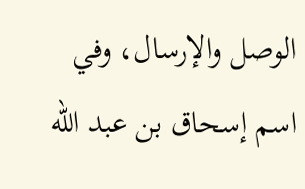الوصل والإرسال، وفي اسم إسحاق بن عبد الله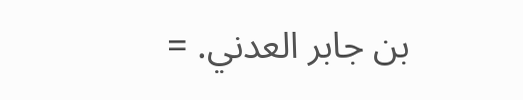بن جابر العدني. =